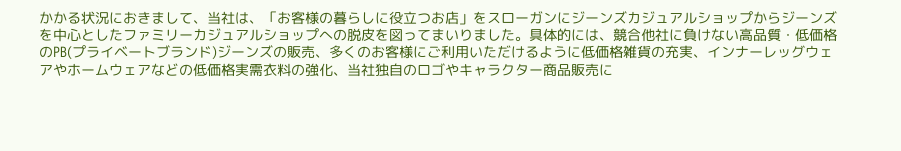かかる状況におきまして、当社は、「お客様の暮らしに役立つお店」をスローガンにジーンズカジュアルショップからジーンズを中心としたファミリーカジュアルショップへの脱皮を図ってまいりました。具体的には、競合他社に負けない高品質・低価格のPB(プライベートブランド)ジーンズの販売、多くのお客様にご利用いただけるように低価格雑貨の充実、インナーレッグウェアやホームウェアなどの低価格実需衣料の強化、当社独自のロゴやキャラクター商品販売に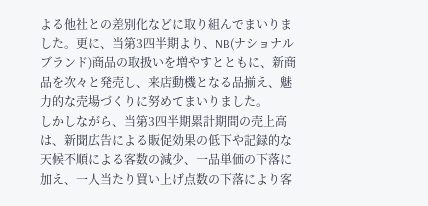よる他社との差別化などに取り組んでまいりました。更に、当第3四半期より、NB(ナショナルブランド)商品の取扱いを増やすとともに、新商品を次々と発売し、来店動機となる品揃え、魅力的な売場づくりに努めてまいりました。
しかしながら、当第3四半期累計期間の売上高は、新聞広告による販促効果の低下や記録的な天候不順による客数の減少、一品単価の下落に加え、一人当たり買い上げ点数の下落により客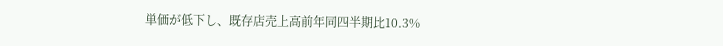単価が低下し、既存店売上高前年同四半期比10.3%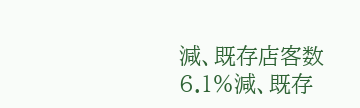減、既存店客数6.1%減、既存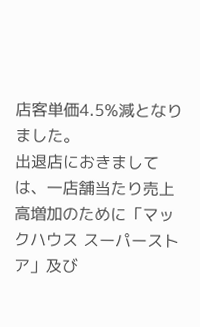店客単価4.5%減となりました。
出退店におきましては、一店舗当たり売上高増加のために「マックハウス スーパーストア」及び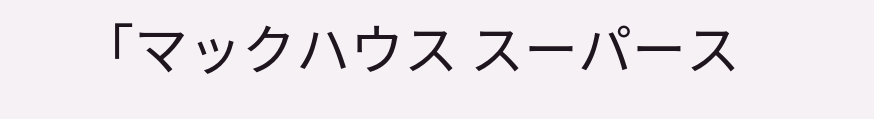「マックハウス スーパース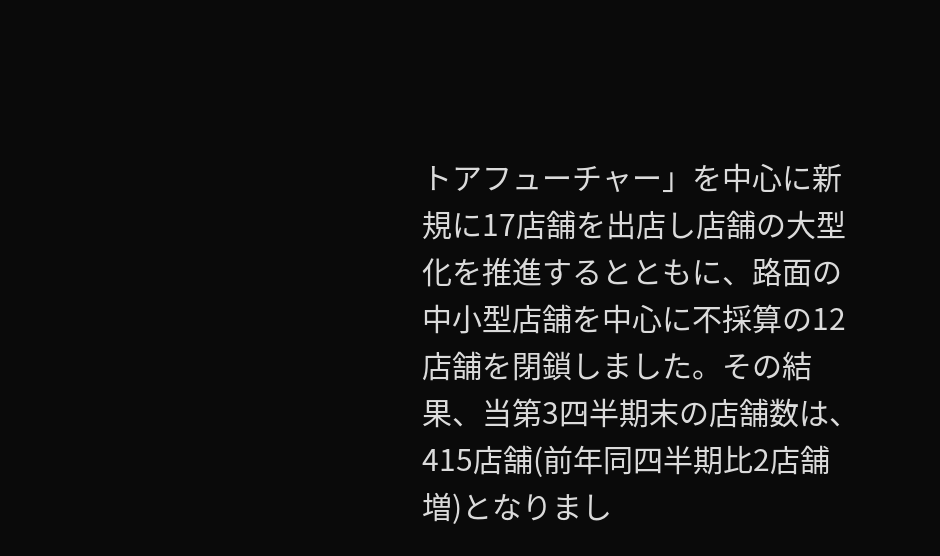トアフューチャー」を中心に新規に17店舗を出店し店舗の大型化を推進するとともに、路面の中小型店舗を中心に不採算の12店舗を閉鎖しました。その結果、当第3四半期末の店舗数は、415店舗(前年同四半期比2店舗増)となりまし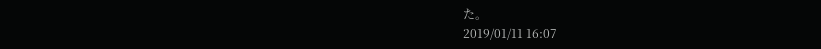た。
2019/01/11 16:07